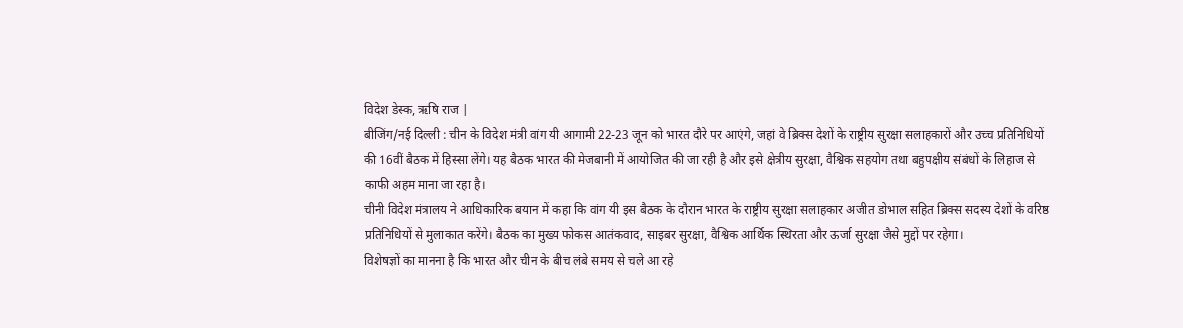विदेश डेस्क, ऋषि राज |
बीजिंग/नई दिल्ली : चीन के विदेश मंत्री वांग यी आगामी 22-23 जून को भारत दौरे पर आएंगे, जहां वे ब्रिक्स देशों के राष्ट्रीय सुरक्षा सलाहकारों और उच्च प्रतिनिधियों की 16वीं बैठक में हिस्सा लेंगे। यह बैठक भारत की मेजबानी में आयोजित की जा रही है और इसे क्षेत्रीय सुरक्षा, वैश्विक सहयोग तथा बहुपक्षीय संबंधों के लिहाज से काफी अहम माना जा रहा है।
चीनी विदेश मंत्रालय ने आधिकारिक बयान में कहा कि वांग यी इस बैठक के दौरान भारत के राष्ट्रीय सुरक्षा सलाहकार अजीत डोभाल सहित ब्रिक्स सदस्य देशों के वरिष्ठ प्रतिनिधियों से मुलाकात करेंगे। बैठक का मुख्य फोकस आतंकवाद, साइबर सुरक्षा, वैश्विक आर्थिक स्थिरता और ऊर्जा सुरक्षा जैसे मुद्दों पर रहेगा।
विशेषज्ञों का मानना है कि भारत और चीन के बीच लंबे समय से चले आ रहे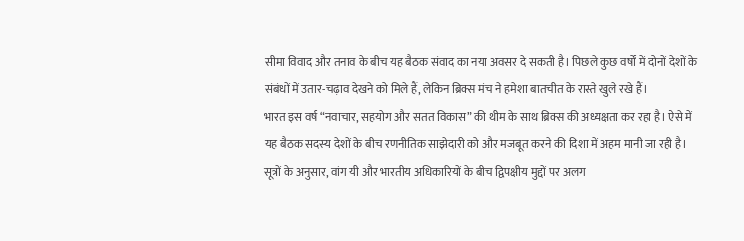सीमा विवाद और तनाव के बीच यह बैठक संवाद का नया अवसर दे सकती है। पिछले कुछ वर्षों में दोनों देशों के संबंधों में उतार-चढ़ाव देखने को मिले हैं, लेकिन ब्रिक्स मंच ने हमेशा बातचीत के रास्ते खुले रखे हैं।
भारत इस वर्ष “नवाचार, सहयोग और सतत विकास” की थीम के साथ ब्रिक्स की अध्यक्षता कर रहा है। ऐसे में यह बैठक सदस्य देशों के बीच रणनीतिक साझेदारी को और मजबूत करने की दिशा में अहम मानी जा रही है।
सूत्रों के अनुसार, वांग यी और भारतीय अधिकारियों के बीच द्विपक्षीय मुद्दों पर अलग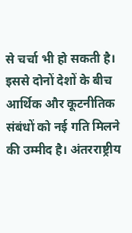से चर्चा भी हो सकती है। इससे दोनों देशों के बीच आर्थिक और कूटनीतिक संबंधों को नई गति मिलने की उम्मीद है। अंतरराष्ट्रीय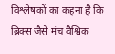विश्लेषकों का कहना है कि ब्रिक्स जैसे मंच वैश्विक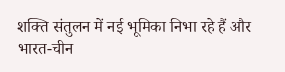शक्ति संतुलन में नई भूमिका निभा रहे हैं और भारत-चीन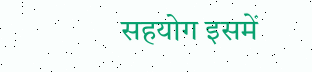सहयोग इसमें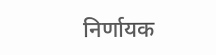निर्णायक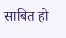साबित हो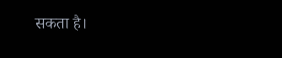सकता है।